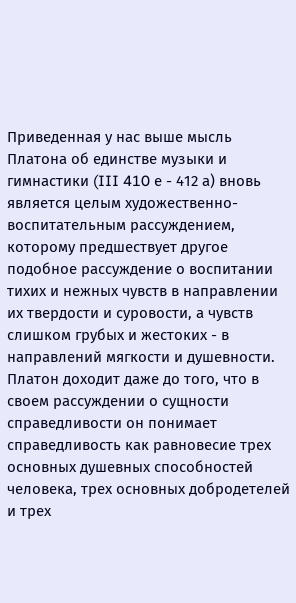Приведенная у нас выше мысль Платона об единстве музыки и гимнастики (III 410 е - 412 а) вновь является целым художественно-воспитательным рассуждением, которому предшествует другое подобное рассуждение о воспитании тихих и нежных чувств в направлении их твердости и суровости, а чувств слишком грубых и жестоких - в направлений мягкости и душевности. Платон доходит даже до того, что в своем рассуждении о сущности справедливости он понимает справедливость как равновесие трех основных душевных способностей человека, трех основных добродетелей и трех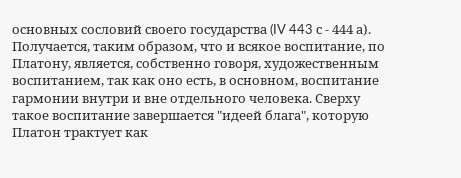основных сословий своего государства (IV 443 с - 444 а). Получается, таким образом, что и всякое воспитание, по Платону, является, собственно говоря, художественным воспитанием, так как оно есть, в основном, воспитание гармонии внутри и вне отдельного человека. Сверху такое воспитание завершается "идеей блага", которую Платон трактует как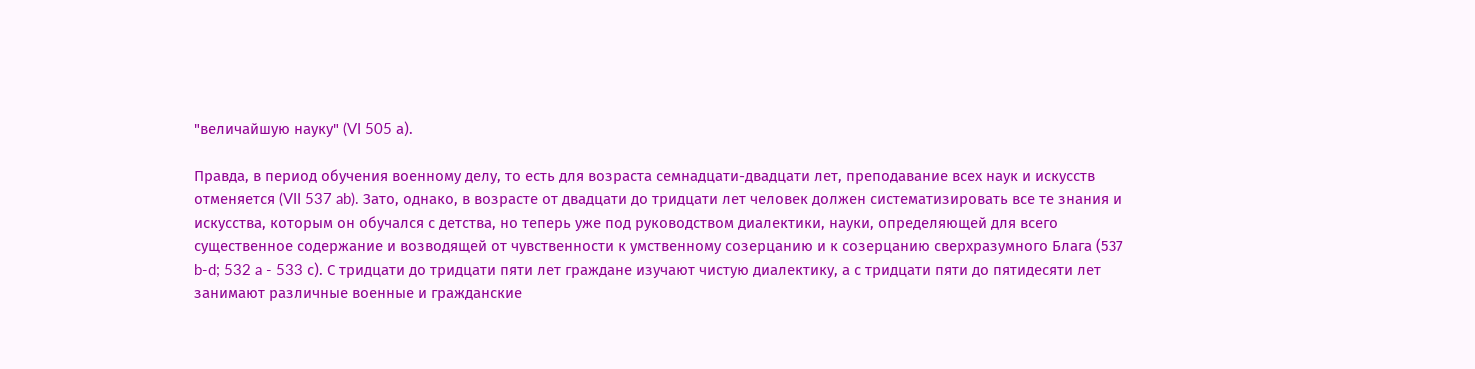"величайшую науку" (VI 505 а).

Правда, в период обучения военному делу, то есть для возраста семнадцати-двадцати лет, преподавание всех наук и искусств отменяется (VII 537 ab). Зато, однако, в возрасте от двадцати до тридцати лет человек должен систематизировать все те знания и искусства, которым он обучался с детства, но теперь уже под руководством диалектики, науки, определяющей для всего существенное содержание и возводящей от чувственности к умственному созерцанию и к созерцанию сверхразумного Блага (537 b-d; 532 a - 533 с). С тридцати до тридцати пяти лет граждане изучают чистую диалектику, а с тридцати пяти до пятидесяти лет занимают различные военные и гражданские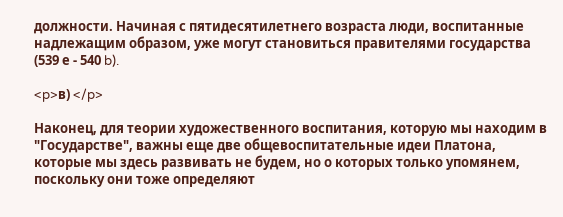должности. Начиная с пятидесятилетнего возраста люди, воспитанные надлежащим образом, уже могут становиться правителями государства (539 е - 540 b).

<p>в) </p>

Наконец, для теории художественного воспитания, которую мы находим в "Государстве", важны еще две общевоспитательные идеи Платона, которые мы здесь развивать не будем, но о которых только упомянем, поскольку они тоже определяют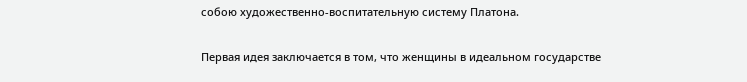собою художественно-воспитательную систему Платона.

Первая идея заключается в том, что женщины в идеальном государстве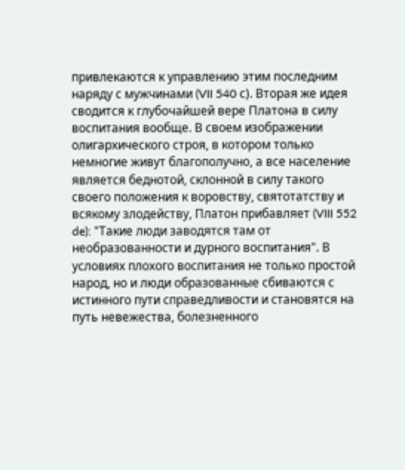привлекаются к управлению этим последним наряду с мужчинами (VII 540 с). Вторая же идея сводится к глубочайшей вере Платона в силу воспитания вообще. В своем изображении олигархического строя, в котором только немногие живут благополучно, а все население является беднотой, склонной в силу такого своего положения к воровству, святотатству и всякому злодейству, Платон прибавляет (VIII 552 de): "Такие люди заводятся там от необразованности и дурного воспитания". В условиях плохого воспитания не только простой народ, но и люди образованные сбиваются с истинного пути справедливости и становятся на путь невежества, болезненного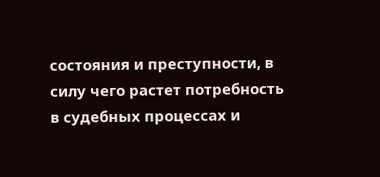состояния и преступности, в силу чего растет потребность в судебных процессах и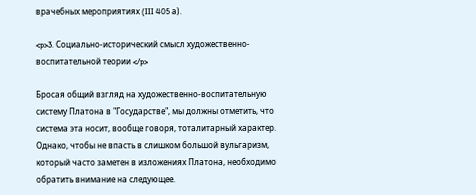врачебных мероприятиях (III 405 а).

<p>3. Социально-исторический смысл художественно-воспитательной теории </p>

Бросая общий взгляд на художественно-воспитательную систему Платона в "Государстве", мы должны отметить, что система эта носит, вообще говоря, тоталитарный характер. Однако, чтобы не впасть в слишком большой вульгаризм, который часто заметен в изложениях Платона, необходимо обратить внимание на следующее.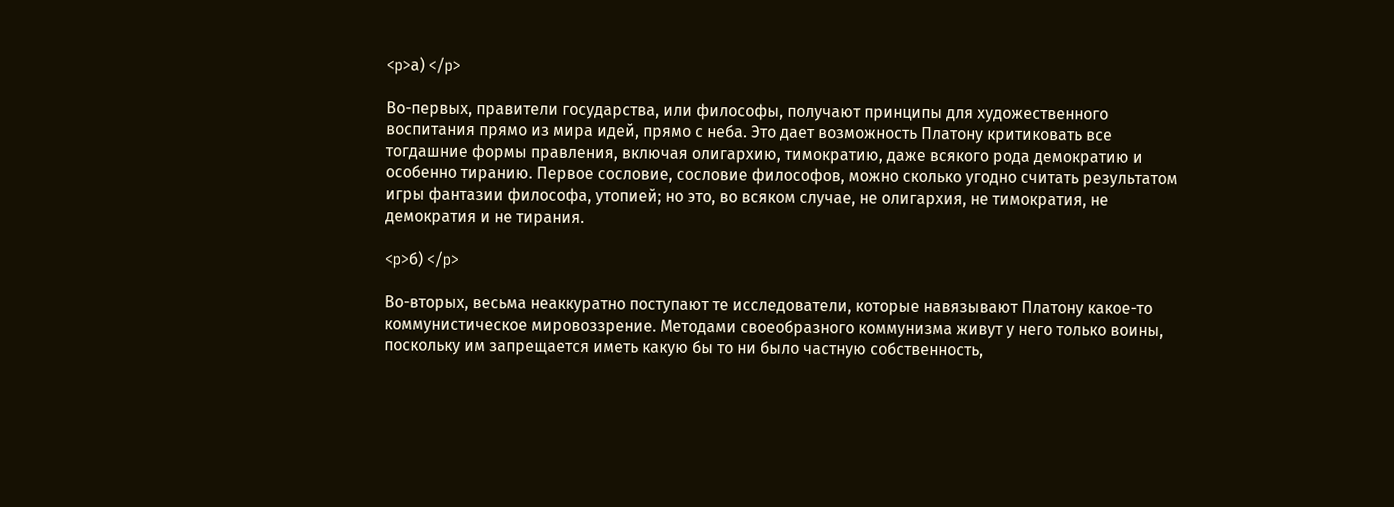<p>а) </p>

Во-первых, правители государства, или философы, получают принципы для художественного воспитания прямо из мира идей, прямо с неба. Это дает возможность Платону критиковать все тогдашние формы правления, включая олигархию, тимократию, даже всякого рода демократию и особенно тиранию. Первое сословие, сословие философов, можно сколько угодно считать результатом игры фантазии философа, утопией; но это, во всяком случае, не олигархия, не тимократия, не демократия и не тирания.

<p>б) </p>

Во-вторых, весьма неаккуратно поступают те исследователи, которые навязывают Платону какое-то коммунистическое мировоззрение. Методами своеобразного коммунизма живут у него только воины, поскольку им запрещается иметь какую бы то ни было частную собственность,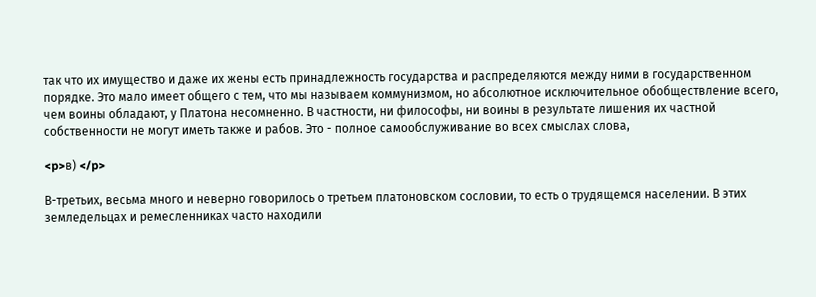так что их имущество и даже их жены есть принадлежность государства и распределяются между ними в государственном порядке. Это мало имеет общего с тем, что мы называем коммунизмом, но абсолютное исключительное обобществление всего, чем воины обладают, у Платона несомненно. В частности, ни философы, ни воины в результате лишения их частной собственности не могут иметь также и рабов. Это - полное самообслуживание во всех смыслах слова,

<p>в) </p>

В-третьих, весьма много и неверно говорилось о третьем платоновском сословии, то есть о трудящемся населении. В этих земледельцах и ремесленниках часто находили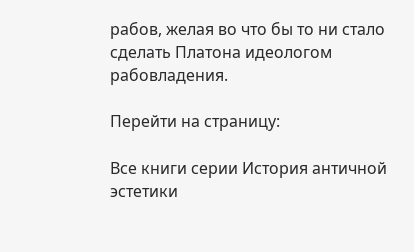рабов, желая во что бы то ни стало сделать Платона идеологом рабовладения.

Перейти на страницу:

Все книги серии История античной эстетики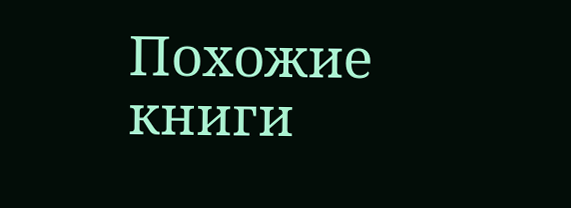Похожие книги